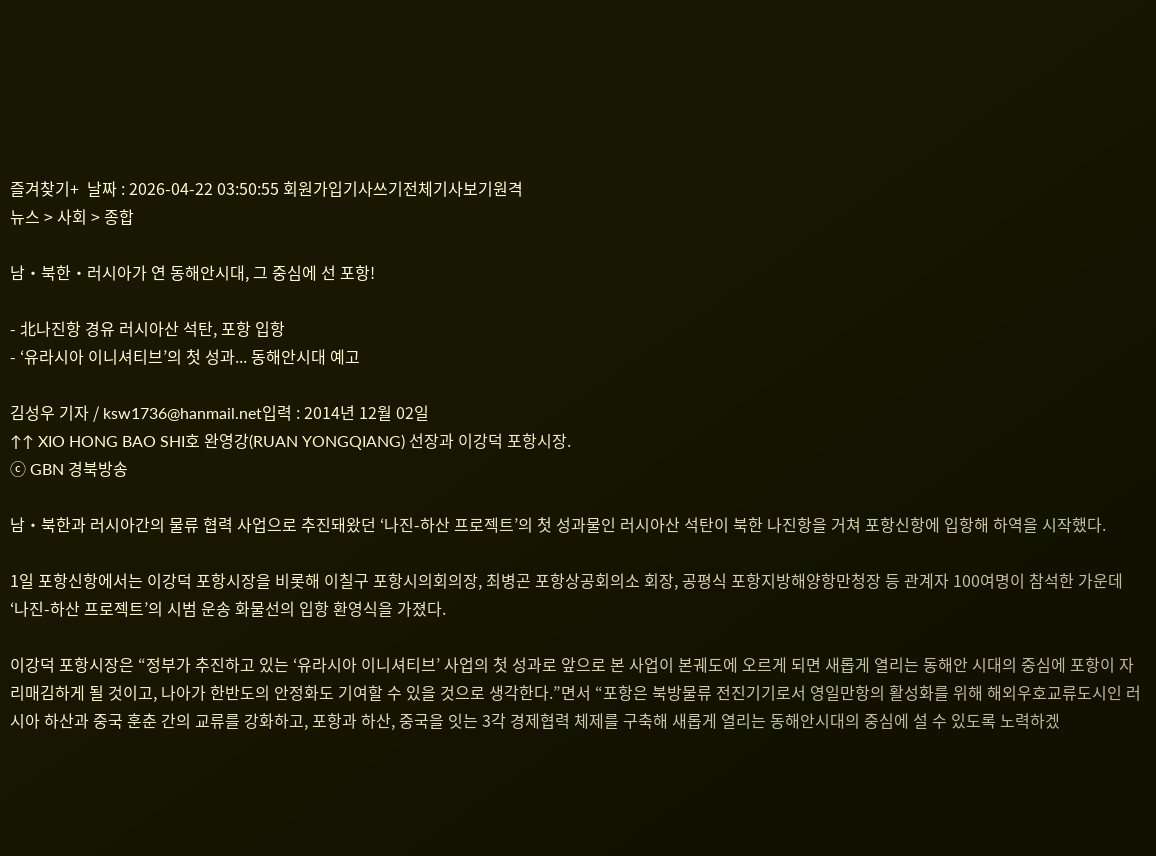즐겨찾기+  날짜 : 2026-04-22 03:50:55 회원가입기사쓰기전체기사보기원격
뉴스 > 사회 > 종합

남‧북한‧러시아가 연 동해안시대, 그 중심에 선 포항!

- 北나진항 경유 러시아산 석탄, 포항 입항
- ‘유라시아 이니셔티브’의 첫 성과... 동해안시대 예고

김성우 기자 / ksw1736@hanmail.net입력 : 2014년 12월 02일
↑↑ XIO HONG BAO SHI호 완영강(RUAN YONGQIANG) 선장과 이강덕 포항시장.
ⓒ GBN 경북방송

남‧북한과 러시아간의 물류 협력 사업으로 추진돼왔던 ‘나진-하산 프로젝트’의 첫 성과물인 러시아산 석탄이 북한 나진항을 거쳐 포항신항에 입항해 하역을 시작했다.

1일 포항신항에서는 이강덕 포항시장을 비롯해 이칠구 포항시의회의장, 최병곤 포항상공회의소 회장, 공평식 포항지방해양항만청장 등 관계자 100여명이 참석한 가운데 ‘나진-하산 프로젝트’의 시범 운송 화물선의 입항 환영식을 가졌다.

이강덕 포항시장은 “정부가 추진하고 있는 ‘유라시아 이니셔티브’ 사업의 첫 성과로 앞으로 본 사업이 본궤도에 오르게 되면 새롭게 열리는 동해안 시대의 중심에 포항이 자리매김하게 될 것이고, 나아가 한반도의 안정화도 기여할 수 있을 것으로 생각한다.”면서 “포항은 북방물류 전진기기로서 영일만항의 활성화를 위해 해외우호교류도시인 러시아 하산과 중국 훈춘 간의 교류를 강화하고, 포항과 하산, 중국을 잇는 3각 경제협력 체제를 구축해 새롭게 열리는 동해안시대의 중심에 설 수 있도록 노력하겠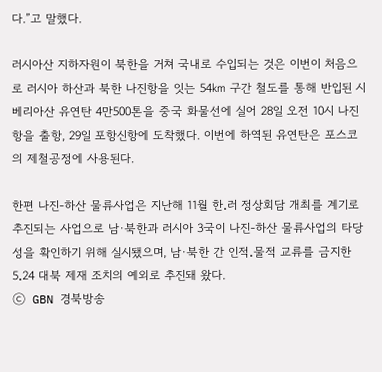다.”고 말했다.

러시아산 지하자원이 북한을 거쳐 국내로 수입되는 것은 이번이 처음으로 러시아 하산과 북한 나진항을 잇는 54㎞ 구간 철도를 통해 반입된 시베리아산 유연탄 4만500톤을 중국 화물선에 실어 28일 오전 10시 나진항을 출항, 29일 포항신항에 도착했다. 이번에 하역된 유연탄은 포스코의 제철공정에 사용된다.

한편 나진-하산 물류사업은 지난해 11월 한․러 정상회담 개최를 계기로 추진되는 사업으로 남·북한과 러시아 3국이 나진-하산 물류사업의 타당성을 확인하기 위해 실시됐으며, 남·북한 간 인적․물적 교류를 금지한 5․24 대북 제재 조치의 예외로 추진돼 왔다.
ⓒ GBN 경북방송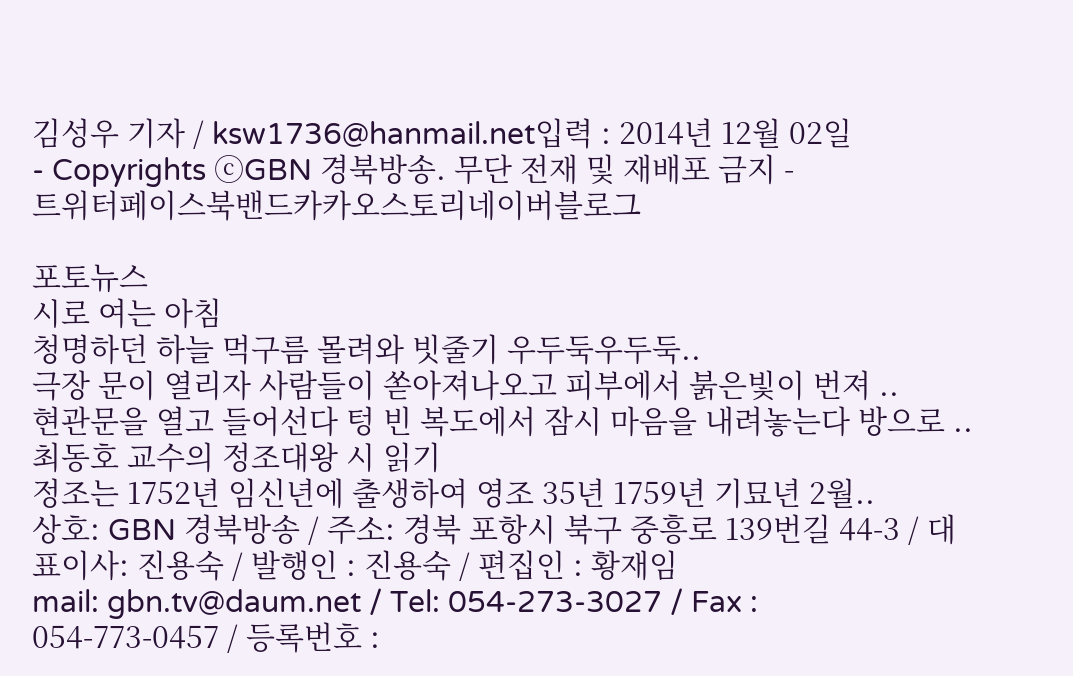김성우 기자 / ksw1736@hanmail.net입력 : 2014년 12월 02일
- Copyrights ⓒGBN 경북방송. 무단 전재 및 재배포 금지 -
트위터페이스북밴드카카오스토리네이버블로그

포토뉴스
시로 여는 아침
청명하던 하늘 먹구름 몰려와 빗줄기 우두둑우두둑..
극장 문이 열리자 사람들이 쏟아져나오고 피부에서 붉은빛이 번져 ..
현관문을 열고 들어선다 텅 빈 복도에서 잠시 마음을 내려놓는다 방으로 ..
최동호 교수의 정조대왕 시 읽기
정조는 1752년 임신년에 출생하여 영조 35년 1759년 기묘년 2월..
상호: GBN 경북방송 / 주소: 경북 포항시 북구 중흥로 139번길 44-3 / 대표이사: 진용숙 / 발행인 : 진용숙 / 편집인 : 황재임
mail: gbn.tv@daum.net / Tel: 054-273-3027 / Fax : 054-773-0457 / 등록번호 :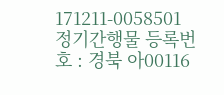171211-0058501
정기간행물 등록번호 : 경북 아00116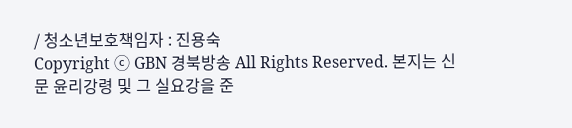/ 청소년보호책임자 : 진용숙
Copyright ⓒ GBN 경북방송 All Rights Reserved. 본지는 신문 윤리강령 및 그 실요강을 준